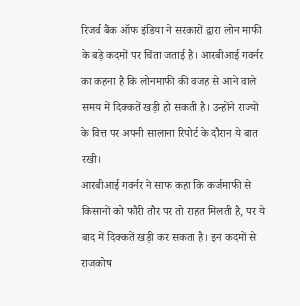रिजर्व बैंक ऑफ इंडिया ने सरकारों द्वारा लोन माफी के बड़े कदमों पर चिंता जताई है। आरबीआई गवर्नर का कहना है कि लोनमाफी की वजह से आने वाले समय में दिक्कतें खड़ी हो सकती है। उन्होंने राज्यों के वित्त पर अपनी सालाना रिपोर्ट के दौरान ये बात रखी।
आरबीआई गवर्नर ने साफ कहा कि कर्जमाफी से किसानों को फौरी तौर पर तो राहत मिलती है, पर ये बाद में दिक्कतें खड़ी कर सकता है। इन कदमों से राजकोष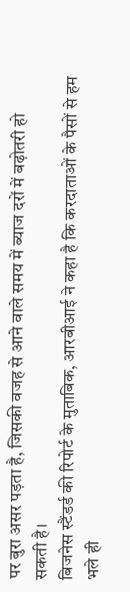पर बुरा असर पड़ता है, जिसकी वजह से आने वाले समय में ब्याज दरों में बढ़ोतरी हो सकती है।
बिजनेस स्टैंडर्ड की रिपोर्ट के मुताबिक, आरबीआई ने कहा है कि करदाताओं के पैसों से हम भले ही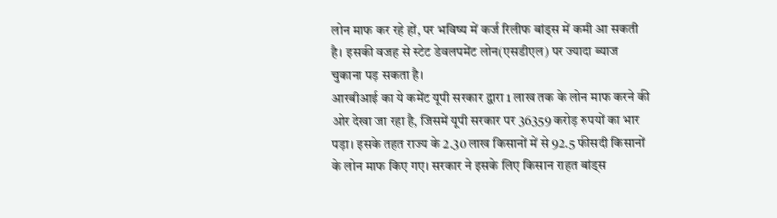लोन माफ कर रहे हों, पर भविष्य में कर्ज रिलीफ बांड्स में कमी आ सकती है। इसकी वजह से स्टेट डेवलपमेंट लोन(एसडीएल) पर ज्यादा ब्याज चुकाना पड़ सकता है।
आरबीआई का ये कमेंट यूपी सरकार द्वारा 1 लाख तक के लोन माफ करने की ओर देखा जा रहा है, जिसमें यूपी सरकार पर 36359 करोड़ रुपयों का भार पड़ा। इसके तहत राज्य के 2.30 लाख किसानों में से 92.5 फीसदी किसानों के लोन माफ किए गए। सरकार ने इसके लिए किसान राहत बांड्स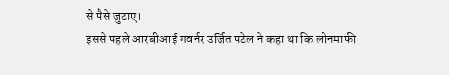से पैसे जुटाए।
इससे पहले आरबीआई गवर्नर उर्जित पटेल ने कहा था कि लोनमाफी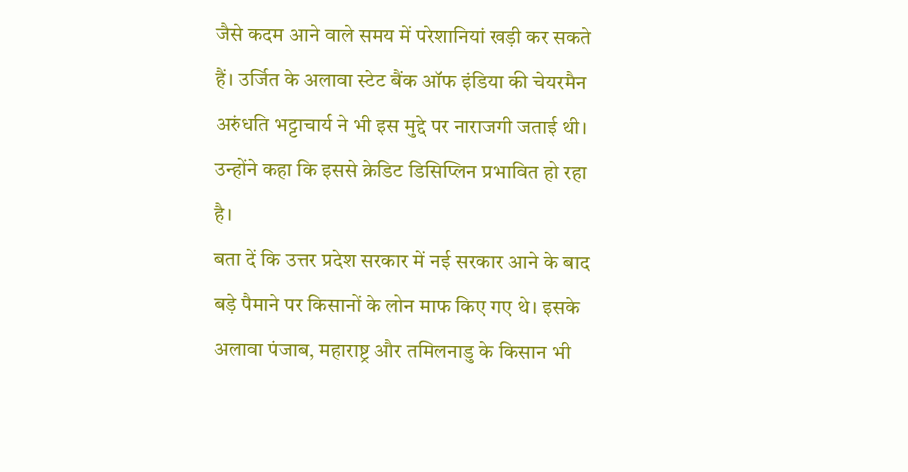जैसे कदम आने वाले समय में परेशानियां खड़ी कर सकते हैं। उर्जित के अलावा स्टेट बैंक ऑफ इंडिया की चेयरमैन अरुंधति भट्टाचार्य ने भी इस मुद्दे पर नाराजगी जताई थी। उन्होंने कहा कि इससे क्रेडिट डिसिप्लिन प्रभावित हो रहा है।
बता दें कि उत्तर प्रदेश सरकार में नई सरकार आने के बाद बड़े पैमाने पर किसानों के लोन माफ किए गए थे। इसके अलावा पंजाब, महाराष्ट्र और तमिलनाडु के किसान भी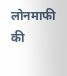लोनमाफी की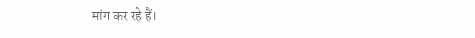मांग कर रहे हैं।